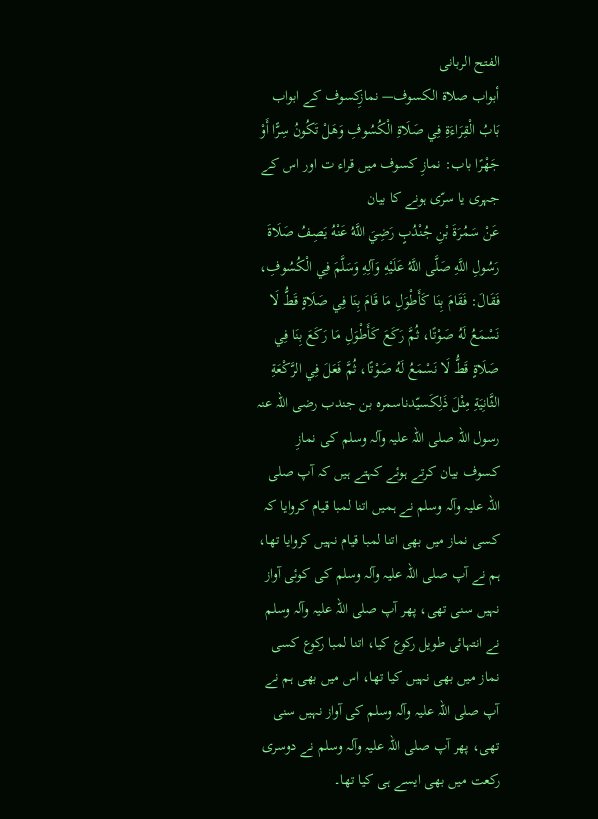الفتح الربانی
أبواب صلاة الكسوف— نمازِکسوف کے ابواب
بَابُ الْقِرَاءَةِ فِي صَلَاةِ الْكُسُوفِ وَهَلْ تَكُونُ سِرًّا أَوْ جَهْرًا باب: نمازِ کسوف میں قراء ت اور اس کے جہری یا سرّی ہونے کا بیان
عَنْ سَمُرَةَ بْنِ جُنْدُبٍ رَضِيَ اللَّهُ عَنْهُ يَصِفُ صَلَاةَ رَسُولِ اللَّهِ صَلَّى اللَّهُ عَلَيْهِ وَآلِهِ وَسَلَّمَ فِي الْكُسُوفِ، فَقَالَ: فَقَامَ بِنَا كَأَطْوَلِ مَا قَامَ بِنَا فِي صَلَاةٍ قَطُّ لَا نَسْمَعُ لَهُ صَوْتًا، ثُمَّ رَكَعَ كَأَطْوَلِ مَا رَكَعَ بِنَا فِي صَلَاةٍ قَطُّ لَا نَسْمَعُ لَهُ صَوْتًا، ثُمَّ فَعَلَ فِي الرَّكْعَةِ الثَّانِيَةِ مِثْلَ ذَلِكَسیّدناسمرہ بن جندب رضی اللہ عنہ رسول اللہ صلی اللہ علیہ وآلہ وسلم کی نمازِ کسوف بیان کرتے ہوئے کہتے ہیں کہ آپ صلی اللہ علیہ وآلہ وسلم نے ہمیں اتنا لمبا قیام کروایا کہ کسی نماز میں بھی اتنا لمبا قیام نہیں کروایا تھا، ہم نے آپ صلی اللہ علیہ وآلہ وسلم کی کوئی آواز نہیں سنی تھی، پھر آپ صلی اللہ علیہ وآلہ وسلم نے انتہائی طویل رکوع کیا، اتنا لمبا رکوع کسی نماز میں بھی نہیں کیا تھا، اس میں بھی ہم نے آپ صلی اللہ علیہ وآلہ وسلم کی آواز نہیں سنی تھی، پھر آپ صلی اللہ علیہ وآلہ وسلم نے دوسری رکعت میں بھی ایسے ہی کیا تھا۔